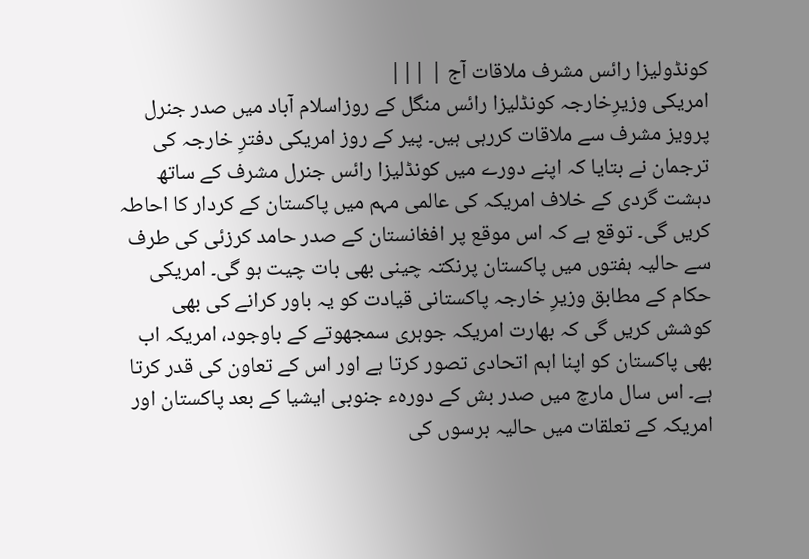کونڈولیزا رائس مشرف ملاقات آج | |||
امریکی وزیرِخارجہ کونڈلیزا رائس منگل کے روزاسلام آباد میں صدر جنرل پرویز مشرف سے ملاقات کررہی ہیں۔ پیر کے روز امریکی دفترِ خارجہ کی ترجمان نے بتایا کہ اپنے دورے میں کونڈلیزا رائس جنرل مشرف کے ساتھ دہشت گردی کے خلاف امریکہ کی عالمی مہم میں پاکستان کے کردار کا احاطہ کریں گی۔ توقع ہے کہ اس موقع پر افغانستان کے صدر حامد کرزئی کی طرف سے حالیہ ہفتوں میں پاکستان پرنکتہ چینی بھی بات چیت ہو گی۔ امریکی حکام کے مطابق وزیرِ خارجہ پاکستانی قیادت کو یہ باور کرانے کی بھی کوشش کریں گی کہ بھارت امریکہ جوہری سمجھوتے کے باوجود، امریکہ اب بھی پاکستان کو اپنا اہم اتحادی تصور کرتا ہے اور اس کے تعاون کی قدر کرتا ہے۔ اس سال مارچ میں صدر بش کے دورہء جنوبی ایشیا کے بعد پاکستان اور امریکہ کے تعلقات میں حالیہ برسوں کی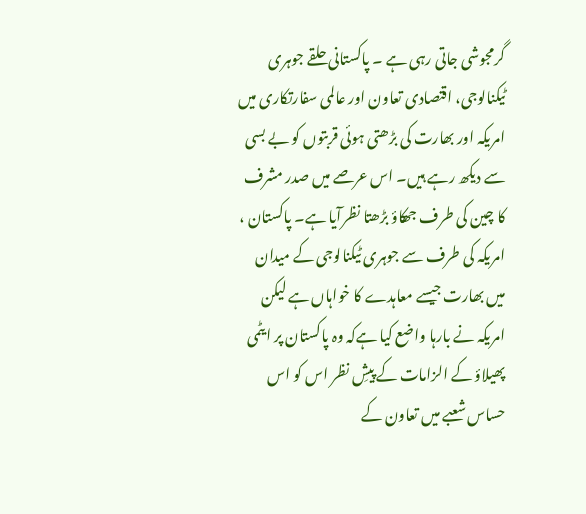گرمجوشی جاتی رہی ہے ۔ پاکستانی حلقے جوہری ٹیکنالوجی، اقتصادی تعاون اور عالمی سفارتکاری میں امریکہ اور بھارت کی بڑھتی ہوئی قربتوں کو بے بسی سے دیکھ رہے ہیں۔ اس عرصے میں صدر مشرف کا چین کی طرف جھکاؤ بڑھتا نظرآیا ہے۔ پاکستان ، امریکہ کی طرف سے جوہری ٹیکنالوجی کے میدان میں بھارت جیسے معاہدے کا خواہاں ہے لیکن امریکہ نے بارہا واضع کیا ہےکہ وہ پاکستان پر ایٹمی پھیلاؤ کے الزامات کے پیشِ نظر اس کو اس حساس شعبے میں تعاون کے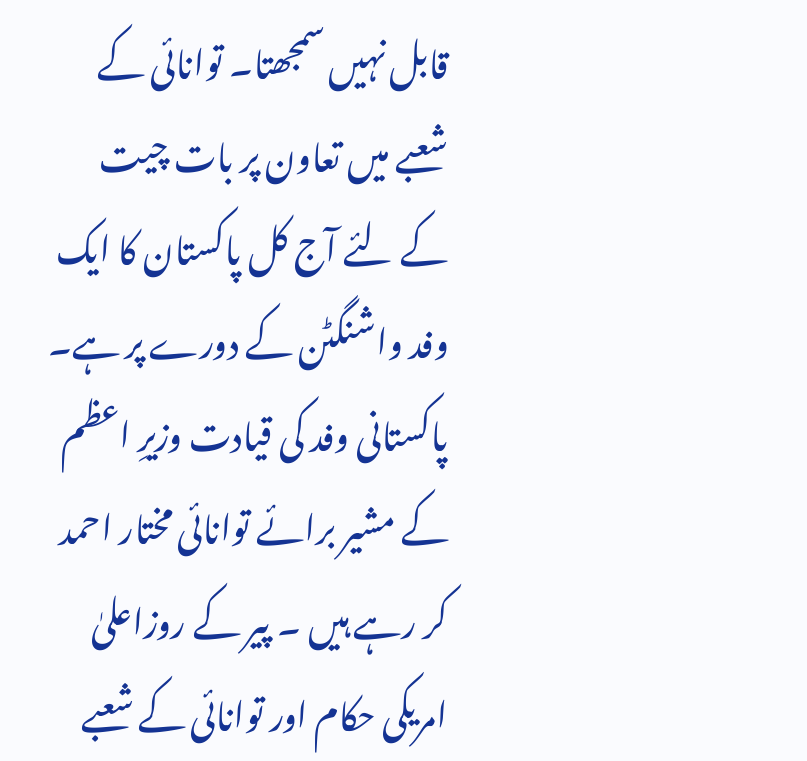قابل نہیں سمجھتا۔ توانائی کے شعبے میں تعاون پر بات چیت کے لئے آج کل پاکستان کا ایک وفد واشنگٹن کے دورے پر ہے۔ پاکستانی وفد کی قیادت وزیرِ اعظم کے مشیر برائے توانائی مختار احمد کر رہے ہیں ۔ پیر کے روزاعلیٰ امریکی حکام اور توانائی کے شعبے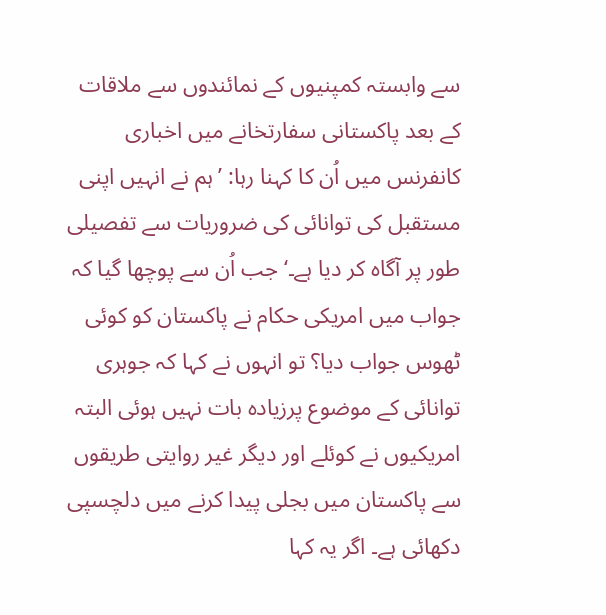سے وابستہ کمپنیوں کے نمائندوں سے ملاقات کے بعد پاکستانی سفارتخانے میں اخباری کانفرنس میں اُن کا کہنا رہا: ’ہم نے انہیں اپنی مستقبل کی توانائی کی ضروریات سے تفصیلی طور پر آگاہ کر دیا ہے۔‘ جب اُن سے پوچھا گیا کہ جواب میں امریکی حکام نے پاکستان کو کوئی ٹھوس جواب دیا؟ تو انہوں نے کہا کہ جوہری توانائی کے موضوع پرزیادہ بات نہیں ہوئی البتہ امریکیوں نے کوئلے اور دیگر غیر روایتی طریقوں سے پاکستان میں بجلی پیدا کرنے میں دلچسپی دکھائی ہے۔ اگر یہ کہا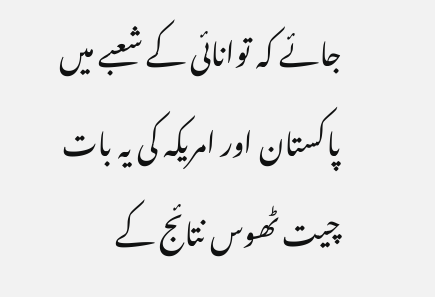جائے کہ توانائی کے شعبے میں پاکستان اور امریکہ کی یہ بات چیت ٹھوس نتائج کے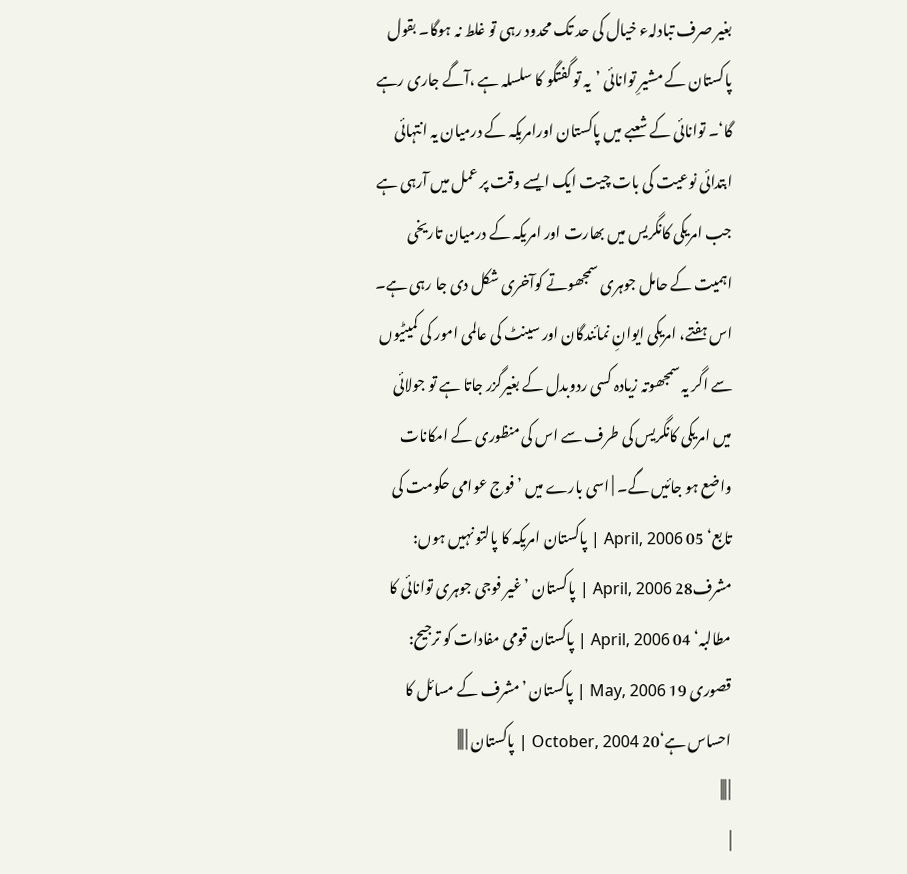بغیر صرف تبادلہء خیال کی حد تک محدود رہی تو غلط نہ ہوگا۔ بقول پاکستان کے مشیرِ توانائی ’یہ تو گفتگو کا سلسلہ ہے ،آگے جاری رہے گا‘۔ توانائی کے شعبے میں پاکستان اورامریکہ کے درمیان یہ انتہائی ابتدائی نوعیت کی بات چیت ایک ایسے وقت پر عمل میں آرہی ہے جب امریکی کانگریس میں بھارت اور امریکہ کے درمیان تاریخی اہمیت کے حامل جوہری سمجھوتے کوآخری شکل دی جا رہی ہے۔ اس ہفتے، امریکی ایوانِ نمائندگان اور سینٹ کی عالمی امور کی کمیٹیوں سے اگر یہ سمجھوتہ زیادہ کسی ردوبدل کے بغیرگزر جاتا ہے تو جولائی میں امریکی کانگریس کی طرف سے اس کی منظوری کے امکانات واضع ہو جائیں گے۔ | اسی بارے میں ’فوج عوامی حکومت کی تابع‘ 05 April, 2006 | پاکستان امریکہ کا پالتو نہیں ہوں: مشرف28 April, 2006 | پاکستان ’غیر فوجی جوہری توانائی کا مطالبہ‘ 04 April, 2006 | پاکستان قومی مفادات کو ترجیح: قصوری 19 May, 2006 | پاکستان ’مشرف کے مسائل کا احساس ہے‘20 October, 2004 | پاکستان | |||
| |||
|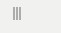|||